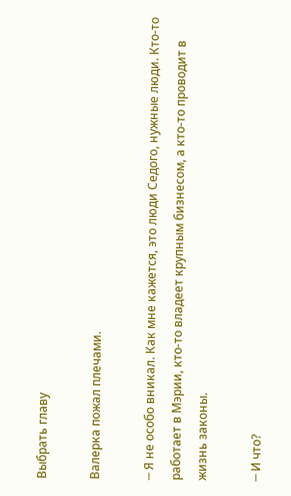Выбрать главу

Валерка пожал плечами.

─ Я не особо вникал. Как мне кажется, это люди Седого, нужные люди. Кто-то работает в Мэрии, кто-то владеет крупным бизнесом, а кто-то проводит в жизнь законы.

─ И что?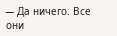─ Да ничего. Все они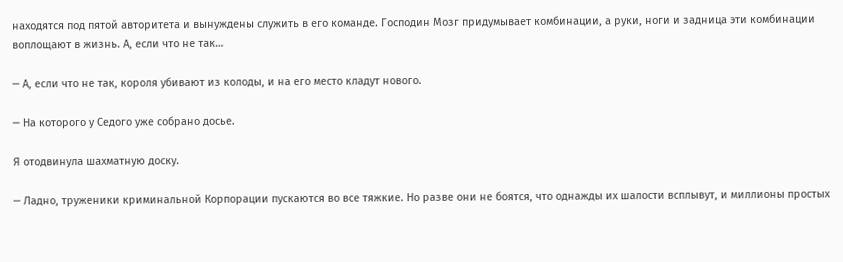находятся под пятой авторитета и вынуждены служить в его команде. Господин Мозг придумывает комбинации, а руки, ноги и задница эти комбинации воплощают в жизнь. А, если что не так…

─ А, если что не так, короля убивают из колоды, и на его место кладут нового.

─ На которого у Седого уже собрано досье.

Я отодвинула шахматную доску.

─ Ладно, труженики криминальной Корпорации пускаются во все тяжкие. Но разве они не боятся, что однажды их шалости всплывут, и миллионы простых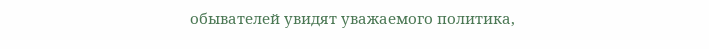обывателей увидят уважаемого политика,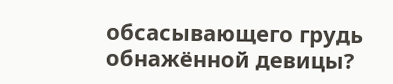обсасывающего грудь обнажённой девицы?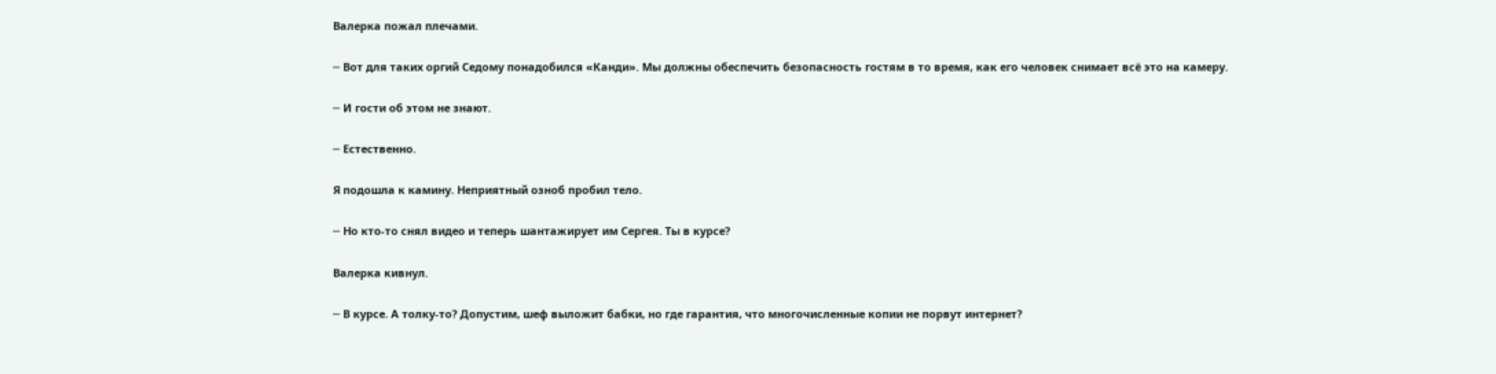Валерка пожал плечами.

─ Вот для таких оргий Седому понадобился «Канди». Мы должны обеспечить безопасность гостям в то время, как его человек снимает всё это на камеру.

─ И гости об этом не знают.

─ Естественно.

Я подошла к камину. Неприятный озноб пробил тело.

─ Но кто-то снял видео и теперь шантажирует им Сергея. Ты в курсе?

Валерка кивнул.

─ В курсе. А толку-то? Допустим, шеф выложит бабки, но где гарантия, что многочисленные копии не порвут интернет?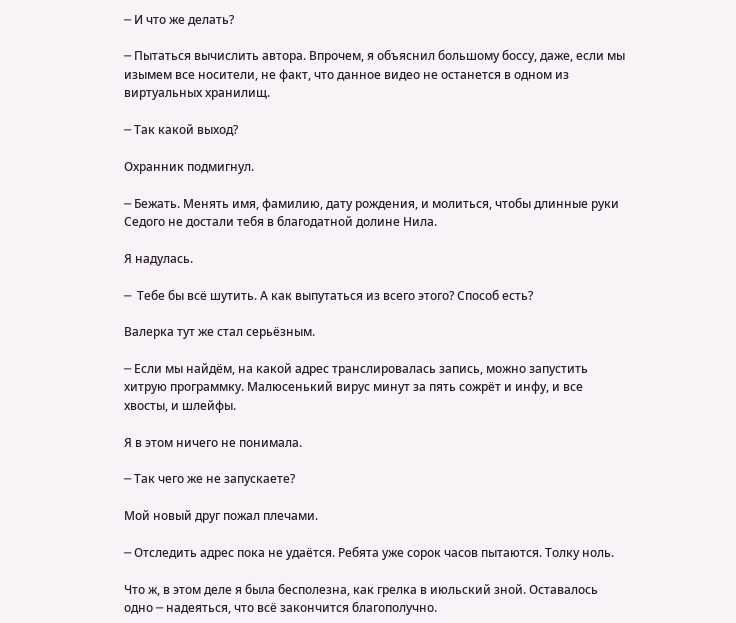─ И что же делать?

─ Пытаться вычислить автора. Впрочем, я объяснил большому боссу, даже, если мы изымем все носители, не факт, что данное видео не останется в одном из виртуальных хранилищ.

─ Так какой выход?

Охранник подмигнул.

─ Бежать. Менять имя, фамилию, дату рождения, и молиться, чтобы длинные руки Седого не достали тебя в благодатной долине Нила.

Я надулась.

─  Тебе бы всё шутить. А как выпутаться из всего этого? Способ есть?

Валерка тут же стал серьёзным.

─ Если мы найдём, на какой адрес транслировалась запись, можно запустить хитрую программку. Малюсенький вирус минут за пять сожрёт и инфу, и все хвосты, и шлейфы.

Я в этом ничего не понимала.

─ Так чего же не запускаете?

Мой новый друг пожал плечами.

─ Отследить адрес пока не удаётся. Ребята уже сорок часов пытаются. Толку ноль.

Что ж, в этом деле я была бесполезна, как грелка в июльский зной. Оставалось одно ─ надеяться, что всё закончится благополучно.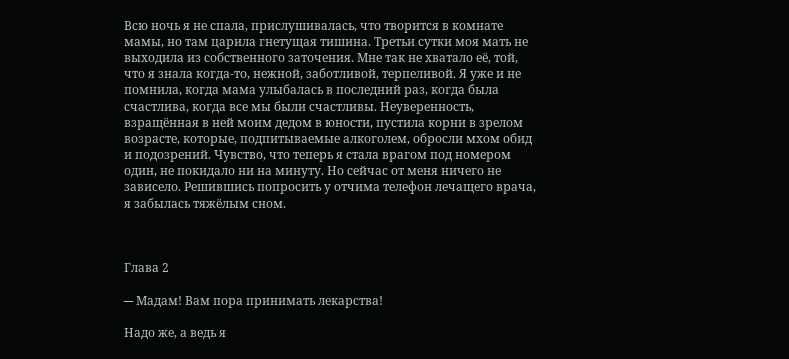Всю ночь я не спала, прислушивалась, что творится в комнате мамы, но там царила гнетущая тишина. Третьи сутки моя мать не выходила из собственного заточения. Мне так не хватало её, той, что я знала когда-то, нежной, заботливой, терпеливой. Я уже и не помнила, когда мама улыбалась в последний раз, когда была счастлива, когда все мы были счастливы. Неуверенность, взращённая в ней моим дедом в юности, пустила корни в зрелом возрасте, которые, подпитываемые алкоголем, обросли мхом обид и подозрений. Чувство, что теперь я стала врагом под номером один, не покидало ни на минуту. Но сейчас от меня ничего не зависело. Решившись попросить у отчима телефон лечащего врача, я забылась тяжёлым сном.



Глава 2

─ Мадам! Вам пора принимать лекарства!

Надо же, а ведь я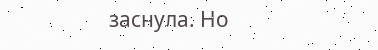заснула. Но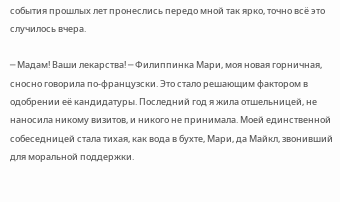события прошлых лет пронеслись передо мной так ярко, точно всё это случилось вчера.

─ Мадам! Ваши лекарства! ─ Филиппинка Мари, моя новая горничная, сносно говорила по-французски. Это стало решающим фактором в одобрении её кандидатуры. Последний год я жила отшельницей, не наносила никому визитов, и никого не принимала. Моей единственной собеседницей стала тихая, как вода в бухте, Мари, да Майкл, звонивший для моральной поддержки.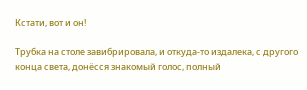Кстати, вот и он!

Трубка на столе завибрировала, и откуда-то издалека, с другого конца света, донёсся знакомый голос, полный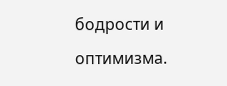бодрости и оптимизма.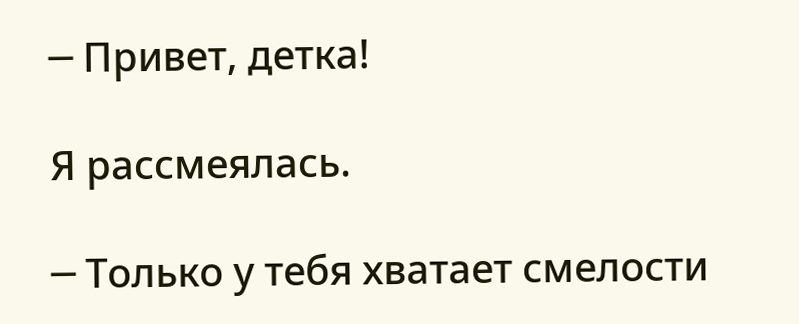─ Привет, детка!

Я рассмеялась.

─ Только у тебя хватает смелости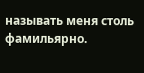называть меня столь фамильярно.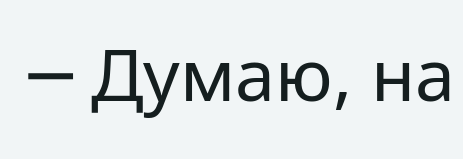─ Думаю, на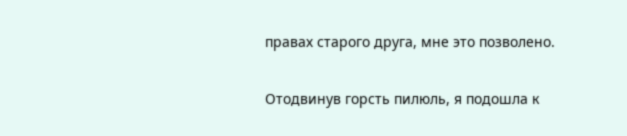правах старого друга, мне это позволено.

Отодвинув горсть пилюль, я подошла к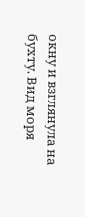окну и взглянула на бухту. Вид моря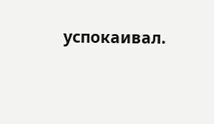успокаивал.